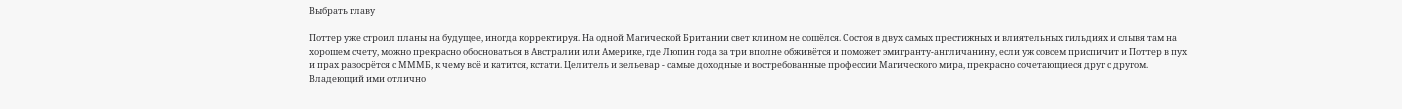Выбрать главу

Поттер уже строил планы на будущее, иногда корректируя. На одной Магической Британии свет клином не сошёлся. Состоя в двух самых престижных и влиятельных гильдиях и слывя там на хорошем счету, можно прекрасно обосноваться в Австралии или Америке, где Люпин года за три вполне обживётся и поможет эмигранту-англичанину, если уж совсем приспичит и Поттер в пух и прах разосрётся с МММБ, к чему всё и катится, кстати. Целитель и зельевар - самые доходные и востребованные профессии Магического мира, прекрасно сочетающиеся друг с другом. Владеющий ими отлично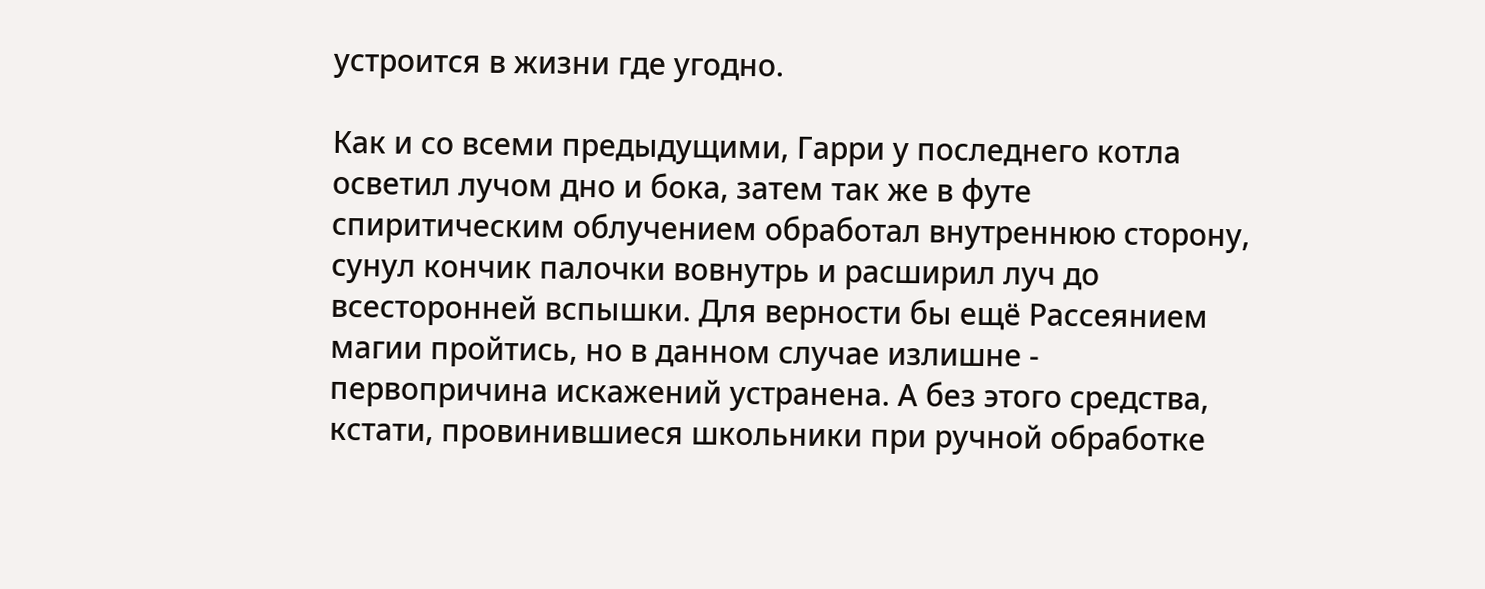устроится в жизни где угодно.

Как и со всеми предыдущими, Гарри у последнего котла осветил лучом дно и бока, затем так же в футе спиритическим облучением обработал внутреннюю сторону, сунул кончик палочки вовнутрь и расширил луч до всесторонней вспышки. Для верности бы ещё Рассеянием магии пройтись, но в данном случае излишне - первопричина искажений устранена. А без этого средства, кстати, провинившиеся школьники при ручной обработке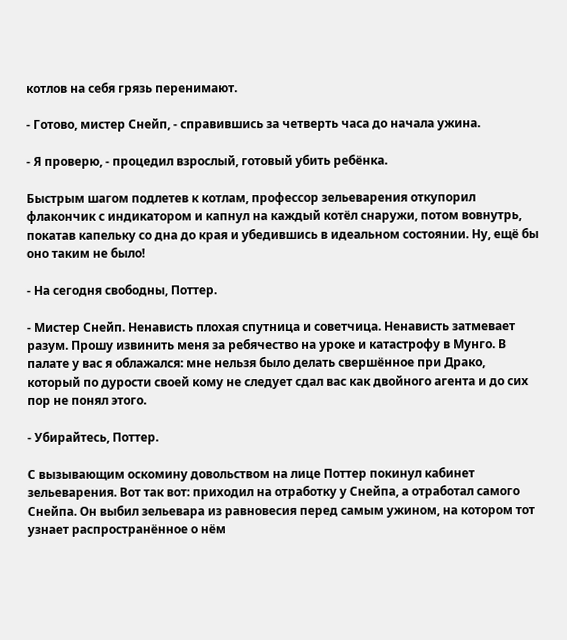котлов на себя грязь перенимают.

- Готово, мистер Снейп, - справившись за четверть часа до начала ужина.

- Я проверю, - процедил взрослый, готовый убить ребёнка.

Быстрым шагом подлетев к котлам, профессор зельеварения откупорил флакончик с индикатором и капнул на каждый котёл снаружи, потом вовнутрь, покатав капельку со дна до края и убедившись в идеальном состоянии. Ну, ещё бы оно таким не было!

- На сегодня свободны, Поттер.

- Мистер Снейп. Ненависть плохая спутница и советчица. Ненависть затмевает разум. Прошу извинить меня за ребячество на уроке и катастрофу в Мунго. В палате у вас я облажался: мне нельзя было делать свершённое при Драко, который по дурости своей кому не следует сдал вас как двойного агента и до сих пор не понял этого.

- Убирайтесь, Поттер.

С вызывающим оскомину довольством на лице Поттер покинул кабинет зельеварения. Вот так вот: приходил на отработку у Снейпа, а отработал самого Снейпа. Он выбил зельевара из равновесия перед самым ужином, на котором тот узнает распространённое о нём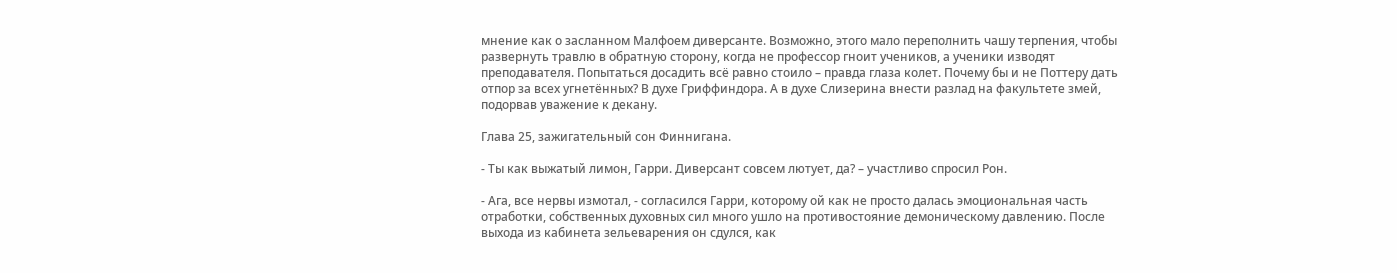мнение как о засланном Малфоем диверсанте. Возможно, этого мало переполнить чашу терпения, чтобы развернуть травлю в обратную сторону, когда не профессор гноит учеников, а ученики изводят преподавателя. Попытаться досадить всё равно стоило – правда глаза колет. Почему бы и не Поттеру дать отпор за всех угнетённых? В духе Гриффиндора. А в духе Слизерина внести разлад на факультете змей, подорвав уважение к декану.

Глава 25, зажигательный сон Финнигана.

- Ты как выжатый лимон, Гарри. Диверсант совсем лютует, да? – участливо спросил Рон.

- Ага, все нервы измотал, - согласился Гарри, которому ой как не просто далась эмоциональная часть отработки, собственных духовных сил много ушло на противостояние демоническому давлению. После выхода из кабинета зельеварения он сдулся, как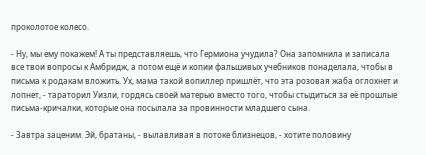проколотое колесо.

- Ну, мы ему покажем! А ты представляешь, что Гермиона учудила? Она запомнила и записала все твои вопросы к Амбридж, а потом ещё и копии фальшивых учебников понаделала, чтобы в письма к родакам вложить. Ух, мама такой вопиллер пришлёт, что эта розовая жаба оглохнет и лопнет, - тараторил Уизли, гордясь своей матерью вместо того, чтобы стыдиться за её прошлые письма-кричалки, которые она посылала за провинности младшего сына.

- Завтра заценим. Эй, братаны, - вылавливая в потоке близнецов, - хотите половину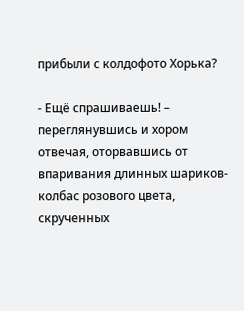прибыли с колдофото Хорька?

- Ещё спрашиваешь! – переглянувшись и хором отвечая, оторвавшись от впаривания длинных шариков-колбас розового цвета, скрученных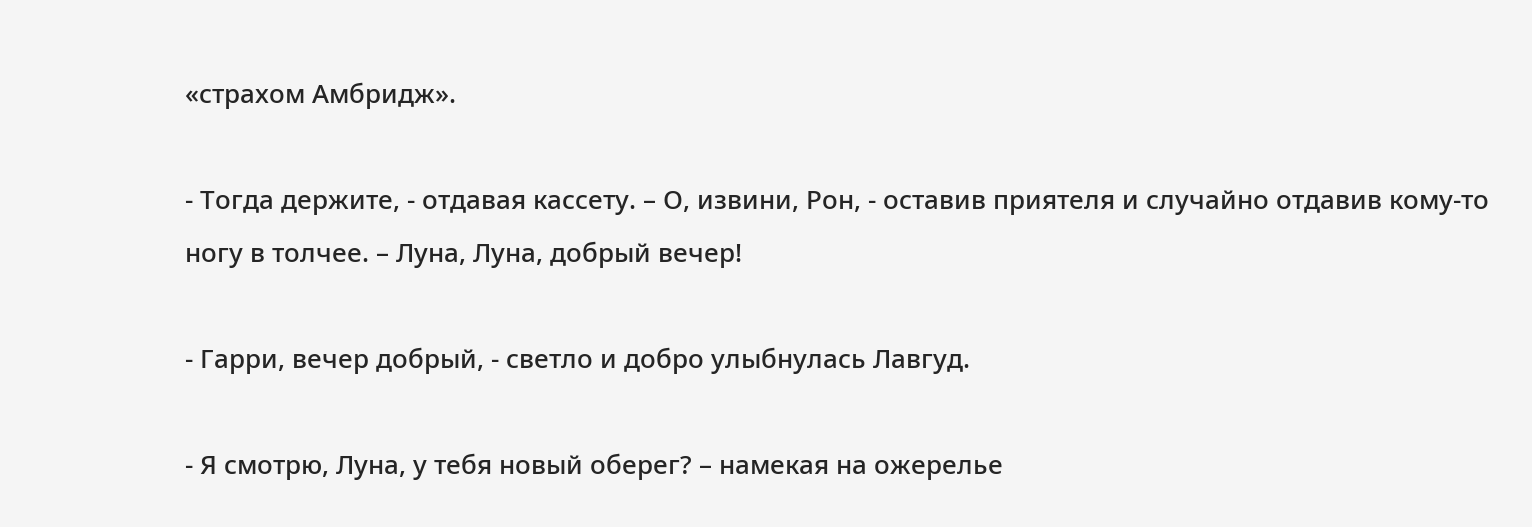«страхом Амбридж».

- Тогда держите, - отдавая кассету. – О, извини, Рон, - оставив приятеля и случайно отдавив кому-то ногу в толчее. – Луна, Луна, добрый вечер!

- Гарри, вечер добрый, - светло и добро улыбнулась Лавгуд.

- Я смотрю, Луна, у тебя новый оберег? – намекая на ожерелье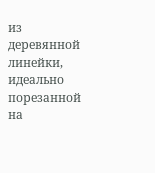из деревянной линейки, идеально порезанной на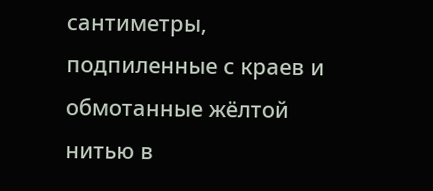сантиметры, подпиленные с краев и обмотанные жёлтой нитью в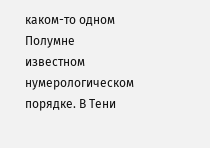каком-то одном Полумне известном нумерологическом порядке. В Тени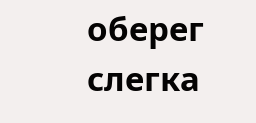оберег слегка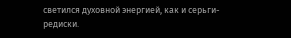светился духовной энергией, как и серьги-редиски.